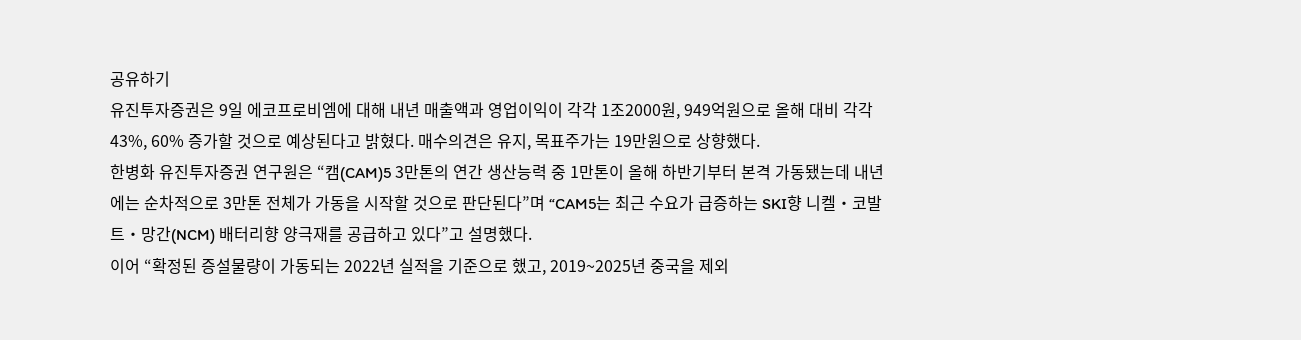공유하기
유진투자증권은 9일 에코프로비엠에 대해 내년 매출액과 영업이익이 각각 1조2000원, 949억원으로 올해 대비 각각 43%, 60% 증가할 것으로 예상된다고 밝혔다. 매수의견은 유지, 목표주가는 19만원으로 상향했다.
한병화 유진투자증권 연구원은 “캠(CAM)5 3만톤의 연간 생산능력 중 1만톤이 올해 하반기부터 본격 가동됐는데 내년에는 순차적으로 3만톤 전체가 가동을 시작할 것으로 판단된다”며 “CAM5는 최근 수요가 급증하는 SKI향 니켈‧코발트‧망간(NCM) 배터리향 양극재를 공급하고 있다”고 설명했다.
이어 “확정된 증설물량이 가동되는 2022년 실적을 기준으로 했고, 2019~2025년 중국을 제외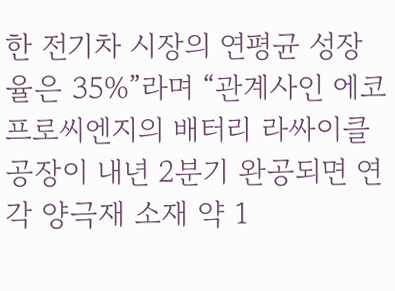한 전기차 시장의 연평균 성장율은 35%”라며 “관계사인 에코프로씨엔지의 배터리 라싸이클 공장이 내년 2분기 완공되면 연각 양극재 소재 약 1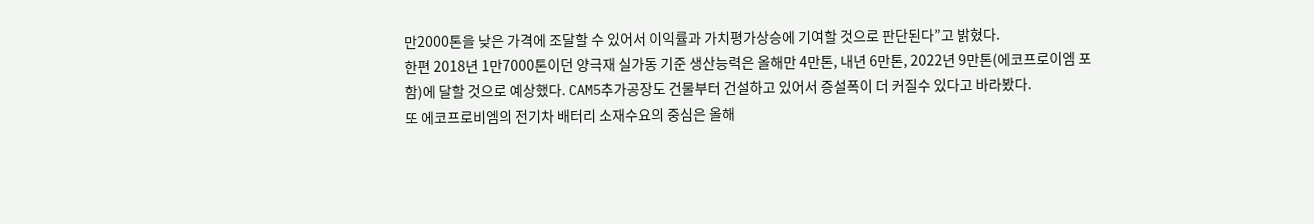만2000톤을 낮은 가격에 조달할 수 있어서 이익률과 가치평가상승에 기여할 것으로 판단된다”고 밝혔다.
한편 2018년 1만7000톤이던 양극재 실가동 기준 생산능력은 올해만 4만톤, 내년 6만톤, 2022년 9만톤(에코프로이엠 포함)에 달할 것으로 예상했다. CAM5추가공장도 건물부터 건설하고 있어서 증설폭이 더 커질수 있다고 바라봤다.
또 에코프로비엠의 전기차 배터리 소재수요의 중심은 올해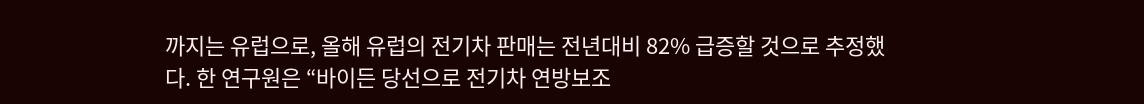까지는 유럽으로, 올해 유럽의 전기차 판매는 전년대비 82% 급증할 것으로 추정했다. 한 연구원은 “바이든 당선으로 전기차 연방보조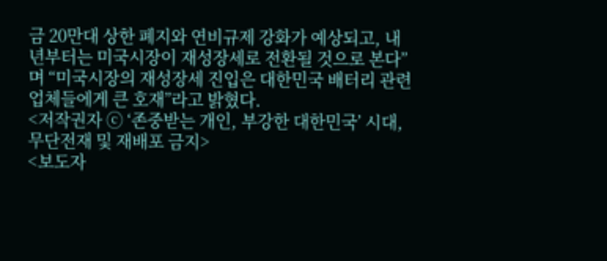금 20만대 상한 폐지와 연비규제 강화가 예상되고, 내년부터는 미국시장이 재성장세로 전환될 것으로 본다”며 “미국시장의 재성장세 진입은 대한민국 배터리 관련 업체들에게 큰 호재”라고 밝혔다.
<저작권자 ⓒ ‘존중받는 개인, 부강한 대한민국’ 시대, 무단전재 및 재배포 금지>
<보도자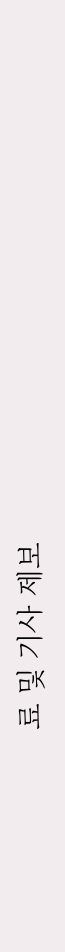료 및 기사 제보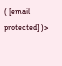( [email protected] )>